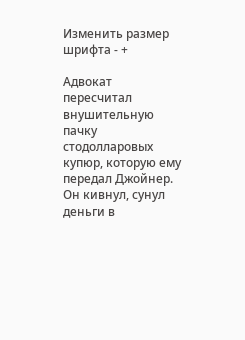Изменить размер шрифта - +

Адвокат пересчитал внушительную пачку стодолларовых купюр, которую ему передал Джойнер. Он кивнул, сунул деньги в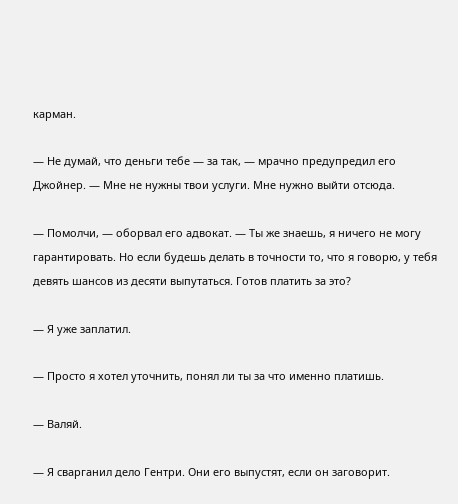карман.

— Не думай, что деньги тебе — за так, — мрачно предупредил его Джойнер. — Мне не нужны твои услуги. Мне нужно выйти отсюда.

— Помолчи, — оборвал его адвокат. — Ты же знаешь, я ничего не могу гарантировать. Но если будешь делать в точности то, что я говорю, у тебя девять шансов из десяти выпутаться. Готов платить за это?

— Я уже заплатил.

— Просто я хотел уточнить, понял ли ты за что именно платишь.

— Валяй.

— Я сварганил дело Гентри. Они его выпустят, если он заговорит.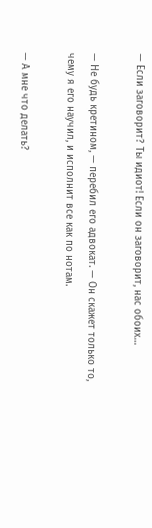— Если заговорит? Ты идиот! Если он заговорит, нас обоих…

— Не будь кретином, — перебил его адвокат. — Он скажет только то, чему я его научил, и исполнит все как по нотам.

— А мне что делать?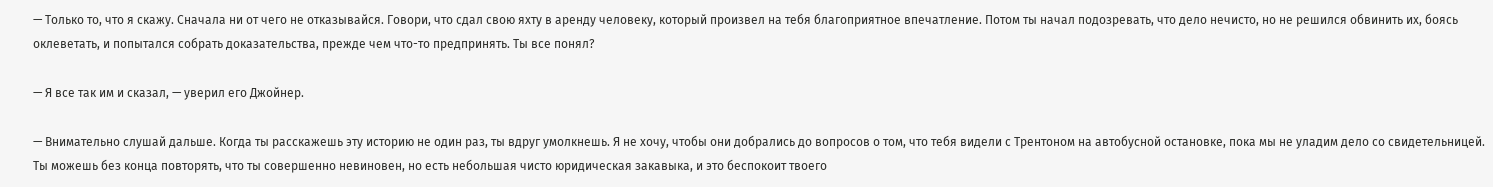— Только то, что я скажу. Сначала ни от чего не отказывайся. Говори, что сдал свою яхту в аренду человеку, который произвел на тебя благоприятное впечатление. Потом ты начал подозревать, что дело нечисто, но не решился обвинить их, боясь оклеветать, и попытался собрать доказательства, прежде чем что-то предпринять. Ты все понял?

— Я все так им и сказал, — уверил его Джойнер.

— Внимательно слушай дальше. Когда ты расскажешь эту историю не один раз, ты вдруг умолкнешь. Я не хочу, чтобы они добрались до вопросов о том, что тебя видели с Трентоном на автобусной остановке, пока мы не уладим дело со свидетельницей. Ты можешь без конца повторять, что ты совершенно невиновен, но есть небольшая чисто юридическая закавыка, и это беспокоит твоего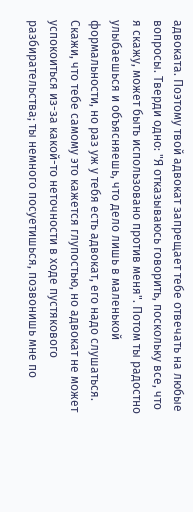адвоката. Поэтому твой адвокат запрещает тебе отвечать на любые вопросы. Тверди одно: "Я отказываюсь говорить, поскольку все, что я скажу, может быть использовано против меня". Потом ты радостно улыбаешься и объясняешь, что дело лишь в маленькой формальности, но раз уж у тебя есть адвокат, его надо слушаться. Скажи, что тебе самому это кажется глупостью, но адвокат не может успокоиться из-за какой-то неточности в ходе пустякового разбирательства; ты немного посуетишься, позвонишь мне по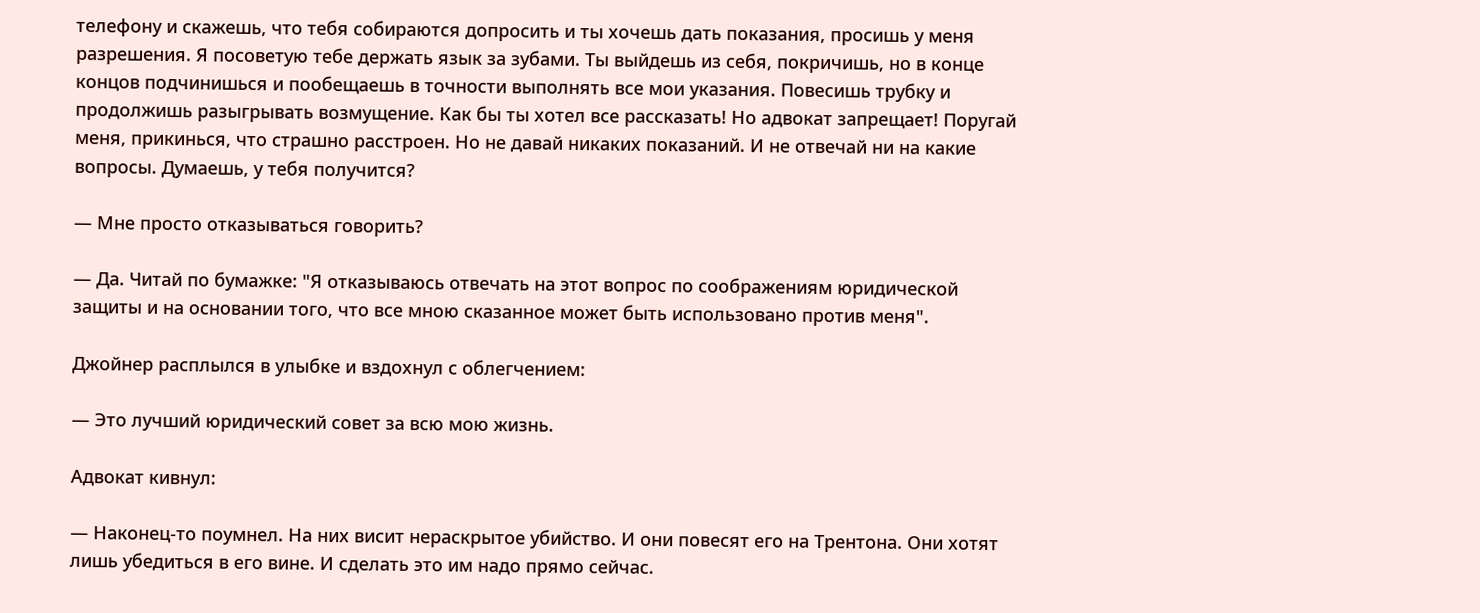телефону и скажешь, что тебя собираются допросить и ты хочешь дать показания, просишь у меня разрешения. Я посоветую тебе держать язык за зубами. Ты выйдешь из себя, покричишь, но в конце концов подчинишься и пообещаешь в точности выполнять все мои указания. Повесишь трубку и продолжишь разыгрывать возмущение. Как бы ты хотел все рассказать! Но адвокат запрещает! Поругай меня, прикинься, что страшно расстроен. Но не давай никаких показаний. И не отвечай ни на какие вопросы. Думаешь, у тебя получится?

— Мне просто отказываться говорить?

— Да. Читай по бумажке: "Я отказываюсь отвечать на этот вопрос по соображениям юридической защиты и на основании того, что все мною сказанное может быть использовано против меня".

Джойнер расплылся в улыбке и вздохнул с облегчением:

— Это лучший юридический совет за всю мою жизнь.

Адвокат кивнул:

— Наконец-то поумнел. На них висит нераскрытое убийство. И они повесят его на Трентона. Они хотят лишь убедиться в его вине. И сделать это им надо прямо сейчас.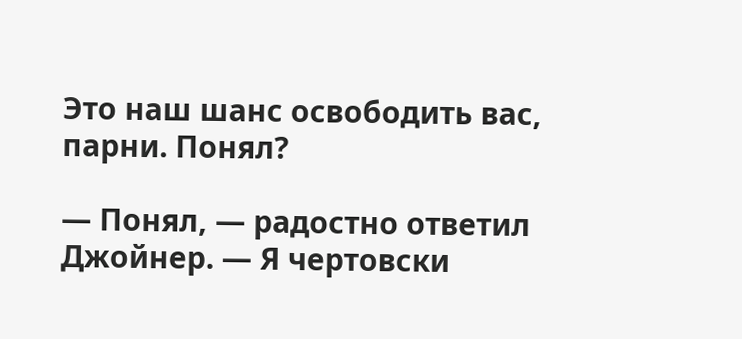Это наш шанс освободить вас, парни. Понял?

— Понял, — радостно ответил Джойнер. — Я чертовски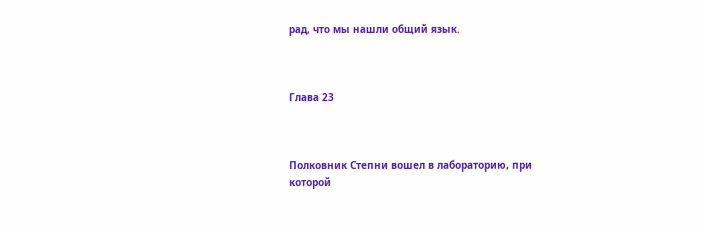рад, что мы нашли общий язык.



Глава 23



Полковник Степни вошел в лабораторию, при которой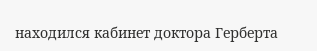находился кабинет доктора Герберта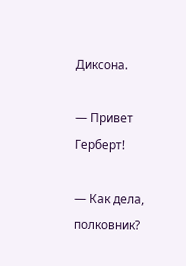Диксона.

— Привет Герберт!

— Как дела, полковник?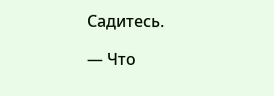Садитесь.

— Что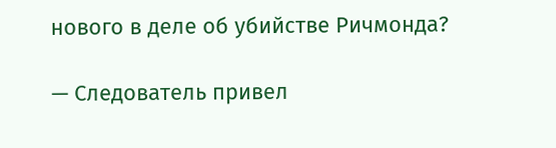нового в деле об убийстве Ричмонда?

— Следователь привел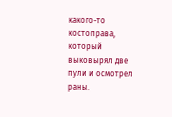какого-то костоправа, который выковырял две пули и осмотрел раны.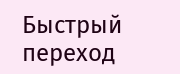Быстрый переход